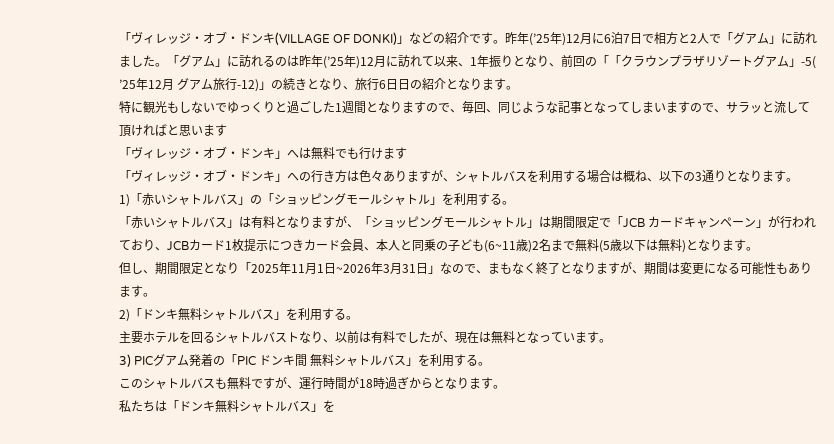「ヴィレッジ・オブ・ドンキ(VILLAGE OF DONKI)」などの紹介です。昨年(’25年)12月に6泊7日で相方と2人で「グアム」に訪れました。「グアム」に訪れるのは昨年(’25年)12月に訪れて以来、1年振りとなり、前回の「「クラウンプラザリゾートグアム」-5( ’25年12月 グアム旅行-12)」の続きとなり、旅行6日日の紹介となります。
特に観光もしないでゆっくりと過ごした1週間となりますので、毎回、同じような記事となってしまいますので、サラッと流して頂ければと思います
「ヴィレッジ・オブ・ドンキ」へは無料でも行けます
「ヴィレッジ・オブ・ドンキ」への行き方は色々ありますが、シャトルバスを利用する場合は概ね、以下の3通りとなります。
1)「赤いシャトルバス」の「ショッピングモールシャトル」を利用する。
「赤いシャトルバス」は有料となりますが、「ショッピングモールシャトル」は期間限定で「JCB カードキャンペーン」が行われており、JCBカード1枚提示につきカード会員、本人と同乗の子ども(6~11歳)2名まで無料(5歳以下は無料)となります。
但し、期間限定となり「2025年11月1日~2026年3月31日」なので、まもなく終了となりますが、期間は変更になる可能性もあります。
2)「ドンキ無料シャトルバス」を利用する。
主要ホテルを回るシャトルバストなり、以前は有料でしたが、現在は無料となっています。
3) PICグアム発着の「PIC ドンキ間 無料シャトルバス」を利用する。
このシャトルバスも無料ですが、運行時間が18時過ぎからとなります。
私たちは「ドンキ無料シャトルバス」を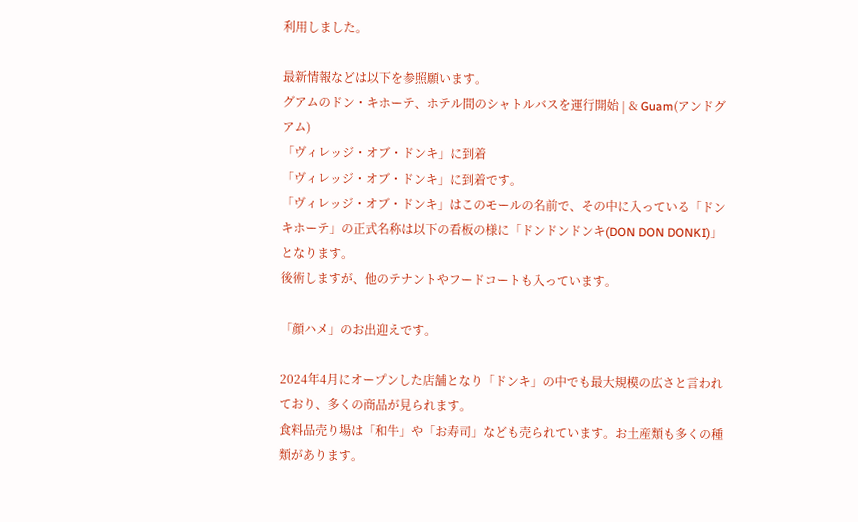利用しました。

最新情報などは以下を参照願います。
グアムのドン・キホーテ、ホテル間のシャトルバスを運行開始 | & Guam(アンドグアム)
「ヴィレッジ・オブ・ドンキ」に到着
「ヴィレッジ・オブ・ドンキ」に到着です。
「ヴィレッジ・オブ・ドンキ」はこのモールの名前で、その中に入っている「ドンキホーテ」の正式名称は以下の看板の様に「ドンドンドンキ(DON DON DONKI)」となります。
後術しますが、他のテナントやフードコートも入っています。

「顔ハメ」のお出迎えです。

2024年4月にオープンした店舗となり「ドンキ」の中でも最大規模の広さと言われており、多くの商品が見られます。
食料品売り場は「和牛」や「お寿司」なども売られています。お土産類も多くの種類があります。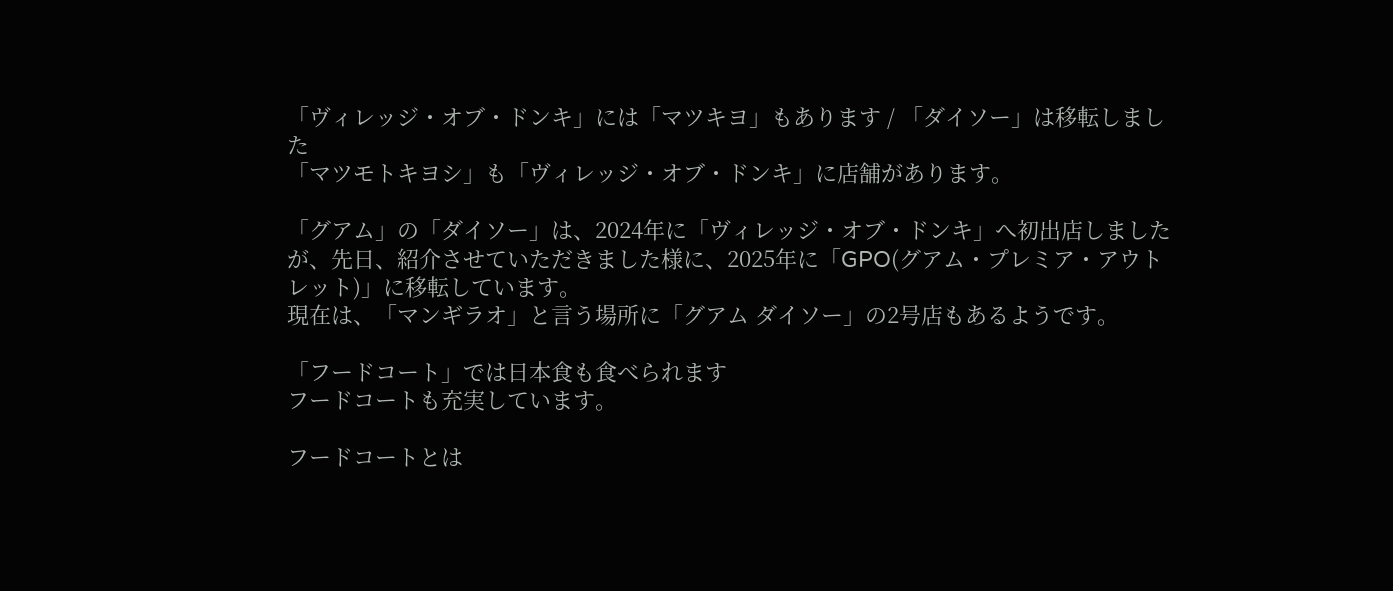「ヴィレッジ・オブ・ドンキ」には「マツキヨ」もあります / 「ダイソー」は移転しました
「マツモトキヨシ」も「ヴィレッジ・オブ・ドンキ」に店舗があります。

「グアム」の「ダイソー」は、2024年に「ヴィレッジ・オブ・ドンキ」へ初出店しましたが、先日、紹介させていただきました様に、2025年に「GPO(グアム・プレミア・アウトレット)」に移転しています。
現在は、「マンギラオ」と言う場所に「グアム ダイソー」の2号店もあるようです。

「フードコート」では日本食も食べられます
フードコートも充実しています。

フードコートとは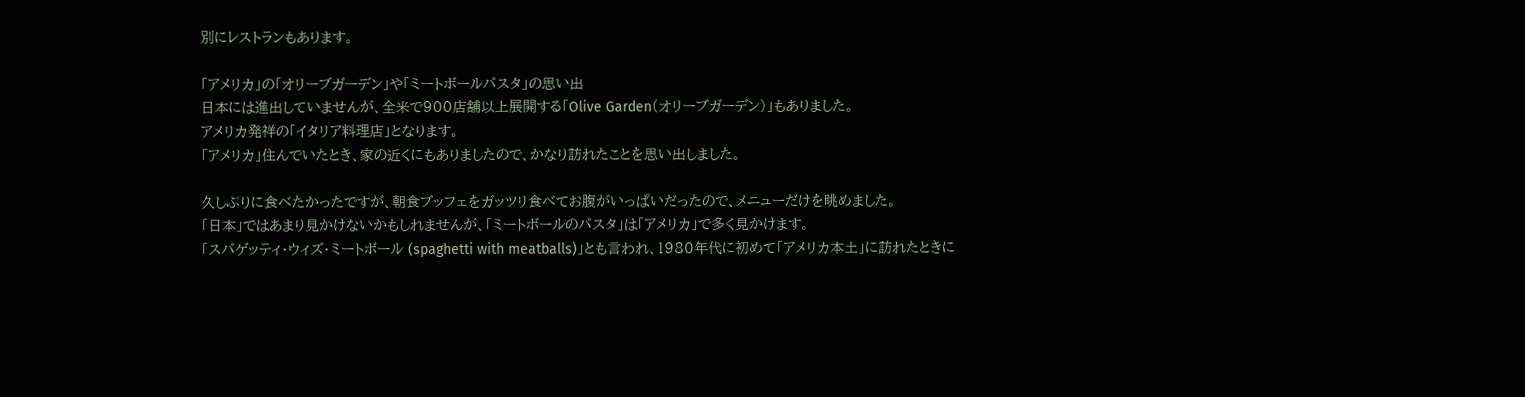別にレストランもあります。

「アメリカ」の「オリーブガーデン」や「ミートボールパスタ」の思い出
日本には進出していませんが、全米で900店舗以上展開する「Olive Garden(オリーブガーデン)」もありました。
アメリカ発祥の「イタリア料理店」となります。
「アメリカ」住んでいたとき、家の近くにもありましたので、かなり訪れたことを思い出しました。

久しぶりに食べたかったですが、朝食ブッフェをガッツリ食べてお腹がいっぱいだったので、メニューだけを眺めました。
「日本」ではあまり見かけないかもしれませんが、「ミートボールのパスタ」は「アメリカ」で多く見かけます。
「スパゲッティ・ウィズ・ミートボール (spaghetti with meatballs)」とも言われ、1980年代に初めて「アメリカ本土」に訪れたときに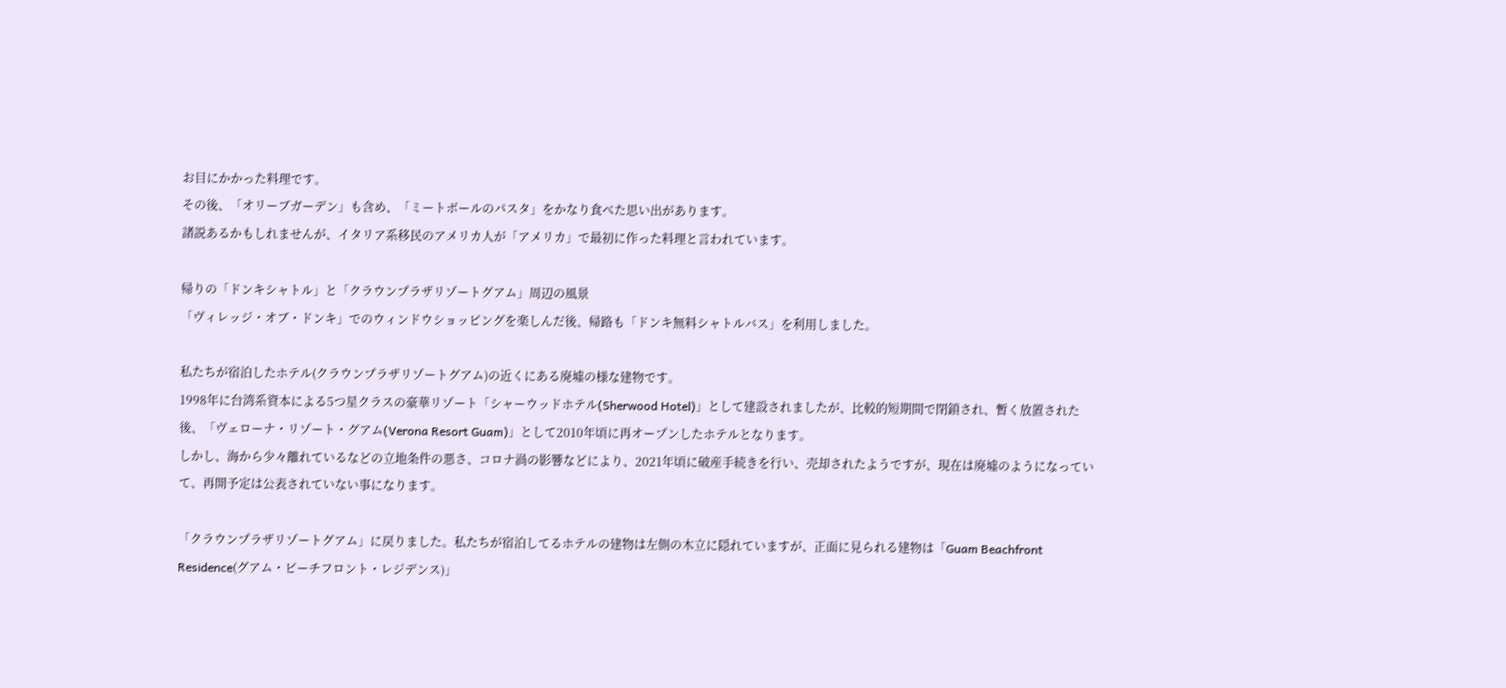お目にかかった料理です。
その後、「オリーブガーデン」も含め、「ミートボールのパスタ」をかなり食べた思い出があります。
諸説あるかもしれませんが、イタリア系移民のアメリカ人が「アメリカ」で最初に作った料理と言われています。

帰りの「ドンキシャトル」と「クラウンプラザリゾートグアム」周辺の風景
「ヴィレッジ・オブ・ドンキ」でのウィンドウショッピングを楽しんだ後、帰路も「ドンキ無料シャトルバス」を利用しました。

私たちが宿泊したホテル(クラウンプラザリゾートグアム)の近くにある廃墟の様な建物です。
1998年に台湾系資本による5つ星クラスの豪華リゾート「シャーウッドホテル(Sherwood Hotel)」として建設されましたが、比較的短期間で閉鎖され、暫く放置された後、「ヴェローナ・リゾート・グアム(Verona Resort Guam)」として2010年頃に再オープンしたホテルとなります。
しかし、海から少々離れているなどの立地条件の悪さ、コロナ渦の影響などにより、2021年頃に破産手続きを行い、売却されたようですが、現在は廃墟のようになっていて、再開予定は公表されていない事になります。

「クラウンプラザリゾートグアム」に戻りました。私たちが宿泊してるホテルの建物は左側の木立に隠れていますが、正面に見られる建物は「Guam Beachfront Residence(グアム・ビーチフロント・レジデンス)」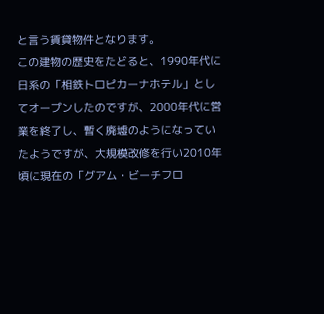と言う賃貸物件となります。
この建物の歴史をたどると、1990年代に日系の「相鉄トロピカーナホテル」としてオープンしたのですが、2000年代に営業を終了し、暫く廃墟のようになっていたようですが、大規模改修を行い2010年頃に現在の「グアム・ビーチフロ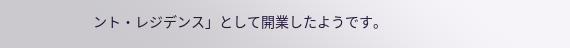ント・レジデンス」として開業したようです。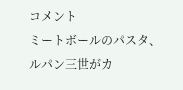コメント
ミートボールのパスタ、ルパン三世がカ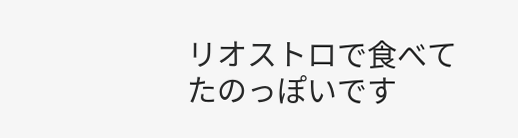リオストロで食べてたのっぽいです